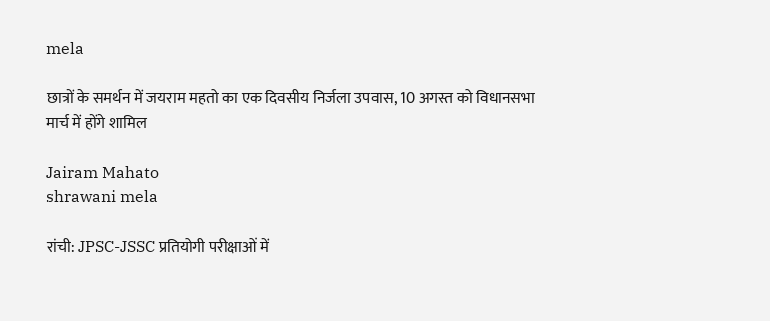mela

छात्रों के समर्थन में जयराम महतो का एक दिवसीय निर्जला उपवास, 10 अगस्त को विधानसभा मार्च में होंगे शामिल

Jairam Mahato
shrawani mela

रांची: JPSC-JSSC प्रतियोगी परीक्षाओं में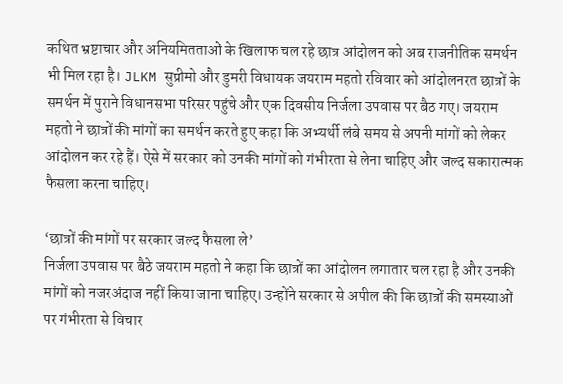कथित भ्रष्टाचार और अनियमितताओं के खिलाफ चल रहे छात्र आंदोलन को अब राजनीतिक समर्थन भी मिल रहा है। JLKM सुप्रीमो और डुमरी विधायक जयराम महतो रविवार को आंदोलनरत छात्रों के समर्थन में पुराने विधानसभा परिसर पहुंचे और एक दिवसीय निर्जला उपवास पर बैठ गए। जयराम महतो ने छात्रों की मांगों का समर्थन करते हुए कहा कि अभ्यर्थी लंबे समय से अपनी मांगों को लेकर आंदोलन कर रहे हैं। ऐसे में सरकार को उनकी मांगों को गंभीरता से लेना चाहिए और जल्द सकारात्मक फैसला करना चाहिए।

‘छात्रों की मांगों पर सरकार जल्द फैसला ले’
निर्जला उपवास पर बैठे जयराम महतो ने कहा कि छात्रों का आंदोलन लगातार चल रहा है और उनकी मांगों को नजरअंदाज नहीं किया जाना चाहिए। उन्होंने सरकार से अपील की कि छात्रों की समस्याओं पर गंभीरता से विचार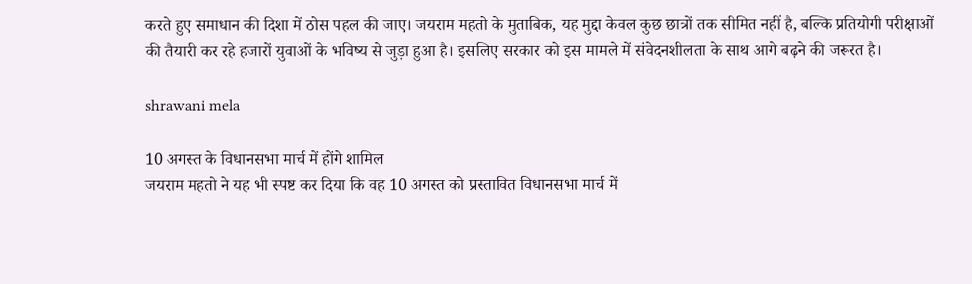करते हुए समाधान की दिशा में ठोस पहल की जाए। जयराम महतो के मुताबिक, यह मुद्दा केवल कुछ छात्रों तक सीमित नहीं है, बल्कि प्रतियोगी परीक्षाओं की तैयारी कर रहे हजारों युवाओं के भविष्य से जुड़ा हुआ है। इसलिए सरकार को इस मामले में संवेदनशीलता के साथ आगे बढ़ने की जरूरत है।

shrawani mela

10 अगस्त के विधानसभा मार्च में होंगे शामिल
जयराम महतो ने यह भी स्पष्ट कर दिया कि वह 10 अगस्त को प्रस्तावित विधानसभा मार्च में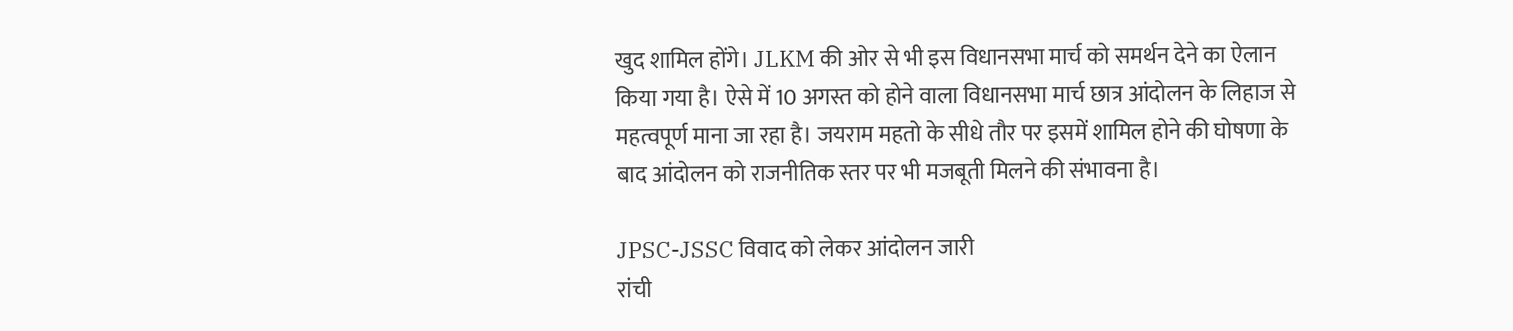खुद शामिल होंगे। JLKM की ओर से भी इस विधानसभा मार्च को समर्थन देने का ऐलान किया गया है। ऐसे में 10 अगस्त को होने वाला विधानसभा मार्च छात्र आंदोलन के लिहाज से महत्वपूर्ण माना जा रहा है। जयराम महतो के सीधे तौर पर इसमें शामिल होने की घोषणा के बाद आंदोलन को राजनीतिक स्तर पर भी मजबूती मिलने की संभावना है।

JPSC-JSSC विवाद को लेकर आंदोलन जारी
रांची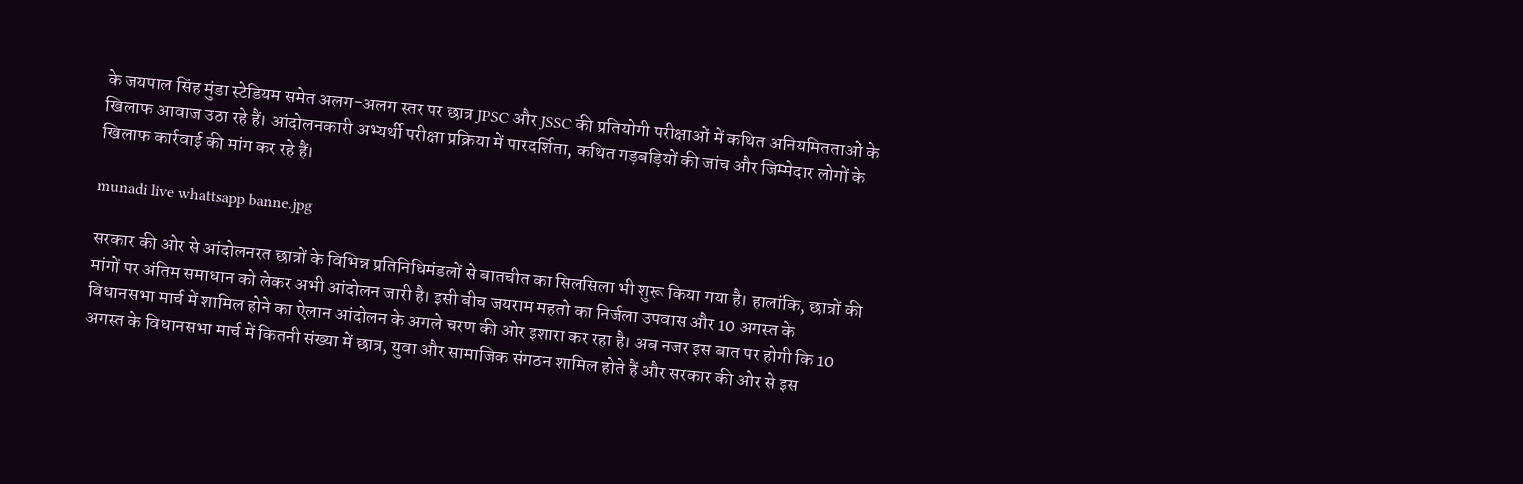के जयपाल सिंह मुंडा स्टेडियम समेत अलग-अलग स्तर पर छात्र JPSC और JSSC की प्रतियोगी परीक्षाओं में कथित अनियमितताओं के खिलाफ आवाज उठा रहे हैं। आंदोलनकारी अभ्यर्थी परीक्षा प्रक्रिया में पारदर्शिता, कथित गड़बड़ियों की जांच और जिम्मेदार लोगों के खिलाफ कार्रवाई की मांग कर रहे हैं।

munadi live whattsapp banne.jpg

सरकार की ओर से आंदोलनरत छात्रों के विभिन्न प्रतिनिधिमंडलों से बातचीत का सिलसिला भी शुरू किया गया है। हालांकि, छात्रों की मांगों पर अंतिम समाधान को लेकर अभी आंदोलन जारी है। इसी बीच जयराम महतो का निर्जला उपवास और 10 अगस्त के विधानसभा मार्च में शामिल होने का ऐलान आंदोलन के अगले चरण की ओर इशारा कर रहा है। अब नजर इस बात पर होगी कि 10 अगस्त के विधानसभा मार्च में कितनी संख्या में छात्र, युवा और सामाजिक संगठन शामिल होते हैं और सरकार की ओर से इस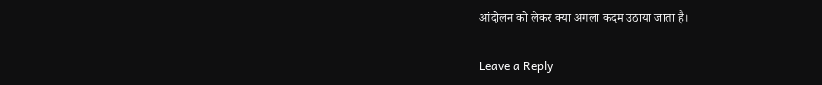आंदोलन को लेकर क्या अगला कदम उठाया जाता है।

Leave a Reply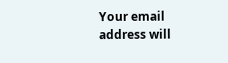Your email address will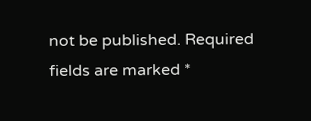not be published. Required fields are marked *